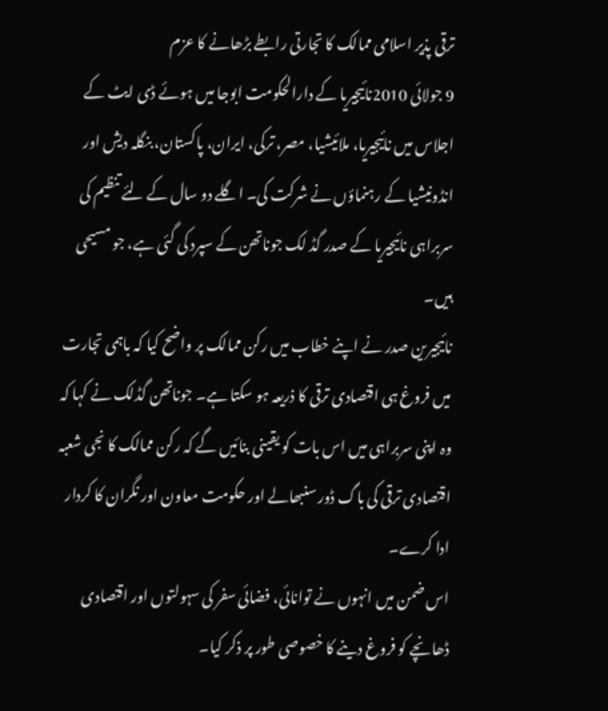ترقی پذیر اسلامی ممالک کا تجارتی رابطے بڑھانے کا عزم
9 جولائی 2010نائیجیریا کے دارالحکومت ابوجا میں ہوئے ڈی ایٹ کے اجلاس میں نائیجیریا، ملائیشیا، مصر، ترکی، ایران، پاکستان، بنگلہ دیش اور انڈونیشیا کے رہنماؤں نے شرکت کی۔ اگلے دو سال کے لئے تنظیم کی سربراہی نائیجیریا کے صدر گڈ لک جوناتھن کے سپرد کی گئی ہے، جو مسیحی ہیں۔
نائیجیرین صدر نے اپنے خطاب میں رکن ممالک پر واضح کیا کہ باہمی تجارت میں فروغ ہی اقتصادی ترقی کا ذریعہ ہو سکتا ہے۔ جوناتھن گڈلک نے کہا کہ وہ اپنی سربراہی میں اس بات کو یقینی بنائیں گے کہ رکن ممالک کا نجی شعبہ اقتصادی ترقی کی باگ ڈور سنبھالے اور حکومت معاون اور نگران کا کردار ادا کرے۔
اس ضمن میں انہوں نے توانائی، فضائی سفر کی سہولتوں اور اقتصادی ڈھانچے کو فروغ دینے کا خصوصی طور پر ذکر کیا۔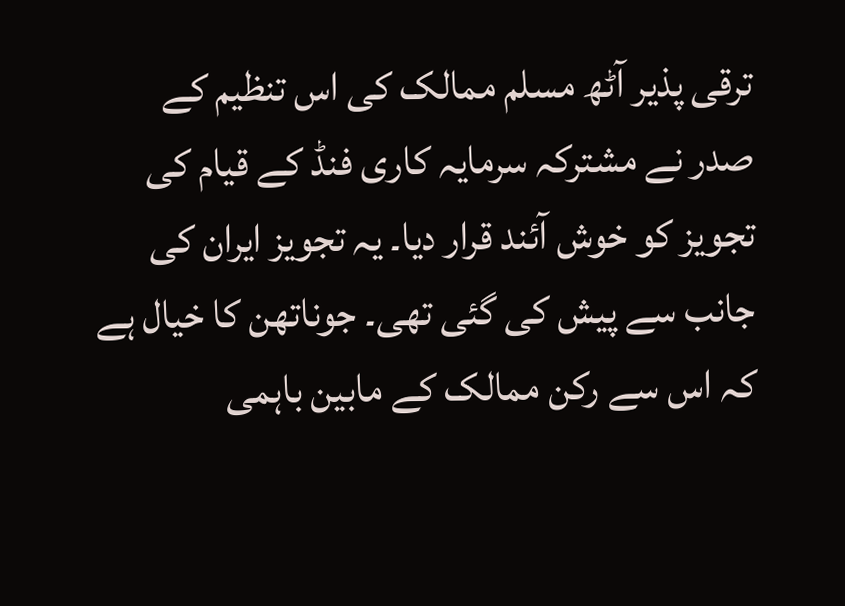ترقی پذیر آٹھ مسلم ممالک کی اس تنظیم کے صدر نے مشترکہ سرمایہ کاری فنڈ کے قیام کی تجویز کو خوش آئند قرار دیا۔ یہ تجویز ایران کی جانب سے پیش کی گئی تھی۔ جوناتھن کا خیال ہے کہ اس سے رکن ممالک کے مابین باہمی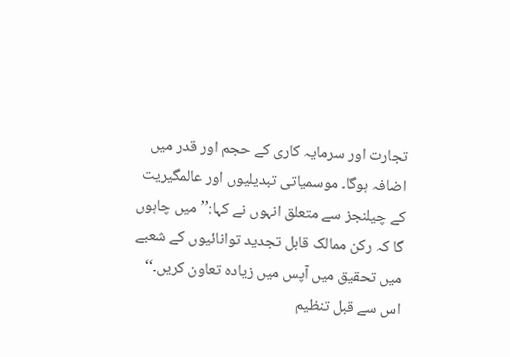تجارت اور سرمایہ کاری کے حجم اور قدر میں اضافہ ہوگا۔ موسمیاتی تبدیلیوں اور عالمگیریت کے چیلنجز سے متعلق انہوں نے کہا:’’میں چاہوں گا کہ رکن ممالک قابل تجدید توانائیوں کے شعبے میں تحقیق میں آپس میں زیادہ تعاون کریں۔‘‘
اس سے قبل تنظیم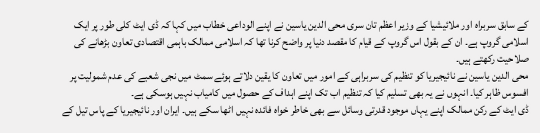کے سابق سربراہ اور ملائیشیا کے وزیر اعظم تان سری محی الدین یاسین نے اپنے الوداعی خطاب میں کہا کہ ڈی ایٹ کلی طور پر ایک اسلامی گروپ ہے۔ ان کے بقول اس گروپ کے قیام کا مقصد دنیا پر واضح کرنا تھا کہ اسلامی ممالک باہمی اقتصادی تعاون بڑھانے کی صلاحیت رکھتے ہیں۔
محی الدین یاسین نے نائیجیریا کو تنظیم کی سربراہی کے امور میں تعاون کا یقین دلاتے ہوئے سمٹ میں نجی شعبے کی عدم شمولیت پر افسوس ظاہر کیا۔ انہوں نے یہ بھی تسلیم کیا کہ تنظیم اب تک اپنے اہداف کے حصول میں کامیاب نہیں ہوسکی ہے۔
ڈی ایٹ کے رکن ممالک اپنے یہاں موجود قدرتی وسائل سے بھی خاطر خواہ فائدہ نہیں اٹھا سکے ہیں۔ ایران اور نائیجیریا کے پاس تیل کے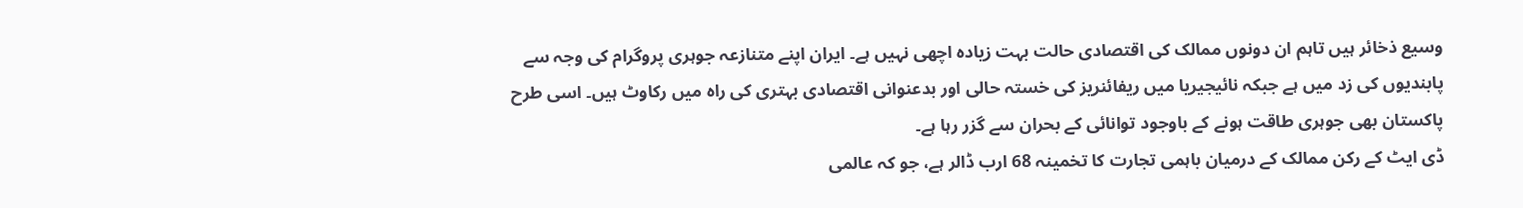وسیع ذخائر ہیں تاہم ان دونوں ممالک کی اقتصادی حالت بہت زیادہ اچھی نہیں ہے۔ ایران اپنے متنازعہ جوہری پروگرام کی وجہ سے پابندیوں کی زد میں ہے جبکہ نائیجیریا میں ریفائنریز کی خستہ حالی اور بدعنوانی اقتصادی بہتری کی راہ میں رکاوٹ ہیں۔ اسی طرح پاکستان بھی جوہری طاقت ہونے کے باوجود توانائی کے بحران سے گزر رہا ہے۔
ڈی ایٹ کے رکن ممالک کے درمیان باہمی تجارت کا تخمینہ 68 ارب ڈالر ہے، جو کہ عالمی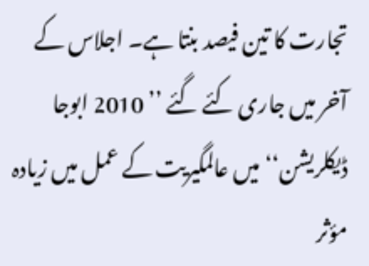تجارت کا تین فیصد بنتا ہے۔ اجلاس کے آخر میں جاری کئے گئے ’’ 2010 ابوجا ڈیکلریشن‘‘ میں عالمگیریت کے عمل میں زیادہ مؤثر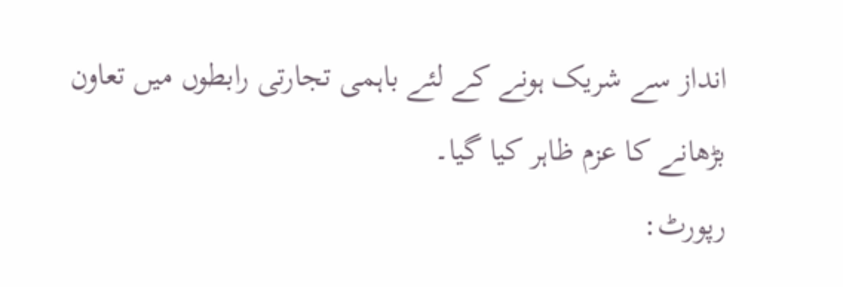انداز سے شریک ہونے کے لئے باہمی تجارتی رابطوں میں تعاون بڑھانے کا عزم ظاہر کیا گیا۔
رپورٹ: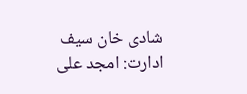شادی خان سیف
ادارت: امجد علی